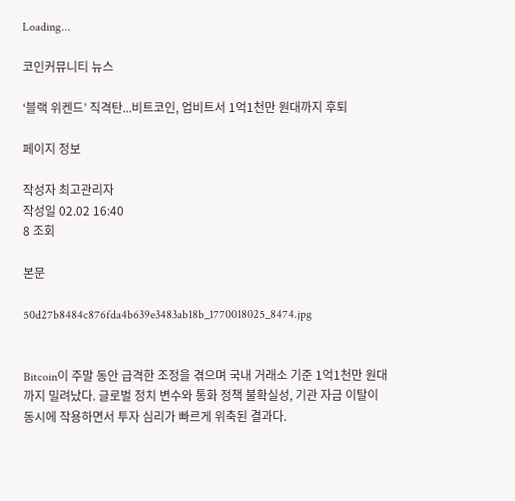Loading...

코인커뮤니티 뉴스

‘블랙 위켄드’ 직격탄...비트코인, 업비트서 1억1천만 원대까지 후퇴

페이지 정보

작성자 최고관리자
작성일 02.02 16:40
8 조회

본문

50d27b8484c876fda4b639e3483ab18b_1770018025_8474.jpg


Bitcoin이 주말 동안 급격한 조정을 겪으며 국내 거래소 기준 1억1천만 원대까지 밀려났다. 글로벌 정치 변수와 통화 정책 불확실성, 기관 자금 이탈이 동시에 작용하면서 투자 심리가 빠르게 위축된 결과다.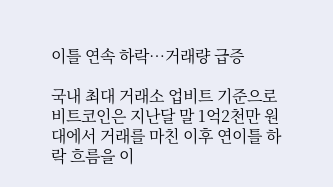이틀 연속 하락…거래량 급증

국내 최대 거래소 업비트 기준으로 비트코인은 지난달 말 1억2천만 원대에서 거래를 마친 이후 연이틀 하락 흐름을 이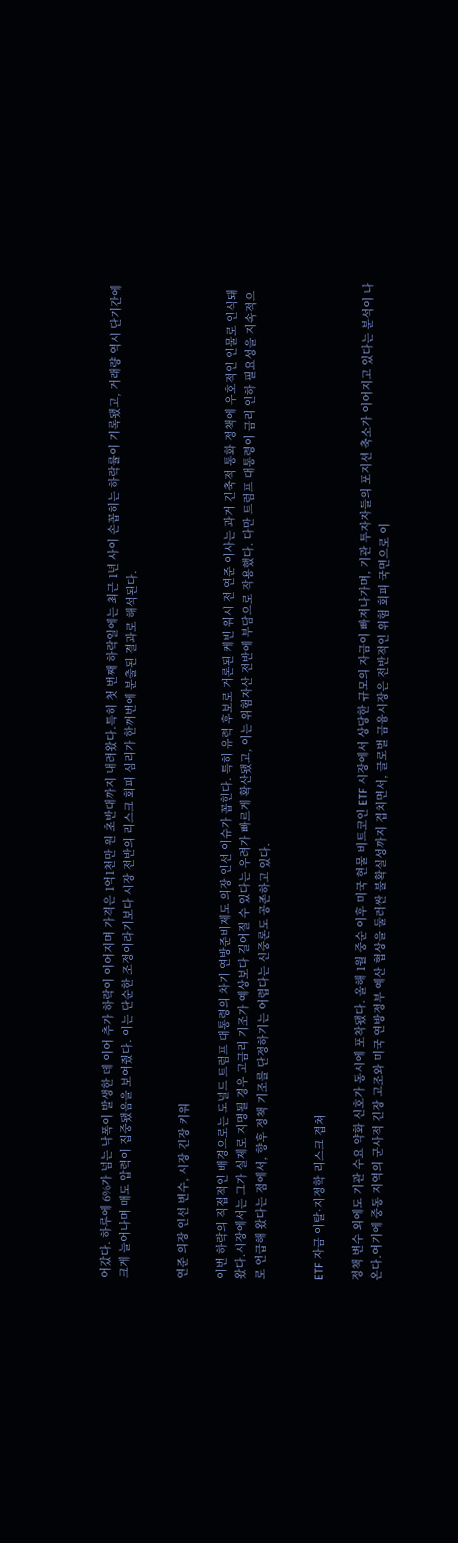어갔다. 하루에 6%가 넘는 낙폭이 발생한 데 이어 추가 하락이 이어지며 가격은 1억1천만 원 초반대까지 내려왔다.특히 첫 번째 하락일에는 최근 1년 사이 손꼽히는 하락률이 기록됐고, 거래량 역시 단기간에 크게 늘어나며 매도 압력이 집중됐음을 보여줬다. 이는 단순한 조정이라기보다 시장 전반의 리스크 회피 심리가 한꺼번에 분출된 결과로 해석된다.


연준 의장 인선 변수, 시장 긴장 키워

이번 하락의 직접적인 배경으로는 도널드 트럼프 대통령의 차기 연방준비제도 의장 인선 이슈가 꼽힌다. 특히 유력 후보로 거론된 케빈 워시 전 연준 이사는 과거 긴축적 통화 정책에 우호적인 인물로 인식돼 왔다.시장에서는 그가 실제로 지명될 경우 고금리 기조가 예상보다 길어질 수 있다는 우려가 빠르게 확산됐고, 이는 위험자산 전반에 부담으로 작용했다. 다만 트럼프 대통령이 금리 인하 필요성을 지속적으로 언급해 왔다는 점에서, 향후 정책 기조를 단정하기는 어렵다는 신중론도 공존하고 있다.


ETF 자금 이탈·지정학 리스크 겹쳐

정책 변수 외에도 기관 수요 약화 신호가 동시에 포착됐다. 올해 1월 중순 이후 미국 현물 비트코인 ETF 시장에서 상당한 규모의 자금이 빠져나가며, 기관 투자자들의 포지션 축소가 이어지고 있다는 분석이 나온다.여기에 중동 지역의 군사적 긴장 고조와 미국 연방정부 예산 협상을 둘러싼 불확실성까지 겹치면서, 글로벌 금융시장은 전반적인 위험 회피 국면으로 이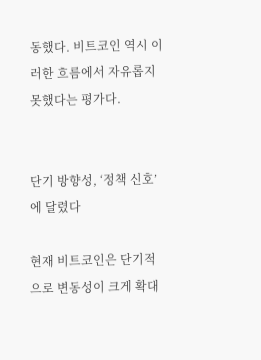동했다. 비트코인 역시 이러한 흐름에서 자유롭지 못했다는 평가다.


단기 방향성, ‘정책 신호’에 달렸다

현재 비트코인은 단기적으로 변동성이 크게 확대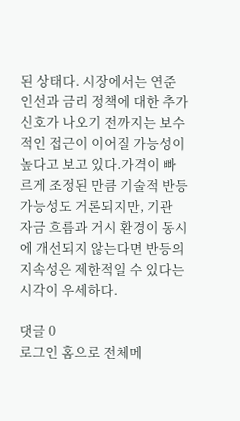된 상태다. 시장에서는 연준 인선과 금리 정책에 대한 추가 신호가 나오기 전까지는 보수적인 접근이 이어질 가능성이 높다고 보고 있다.가격이 빠르게 조정된 만큼 기술적 반등 가능성도 거론되지만, 기관 자금 흐름과 거시 환경이 동시에 개선되지 않는다면 반등의 지속성은 제한적일 수 있다는 시각이 우세하다.

댓글 0
로그인 홈으로 전체메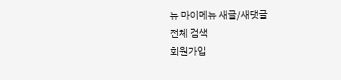뉴 마이메뉴 새글/새댓글
전체 검색
회원가입